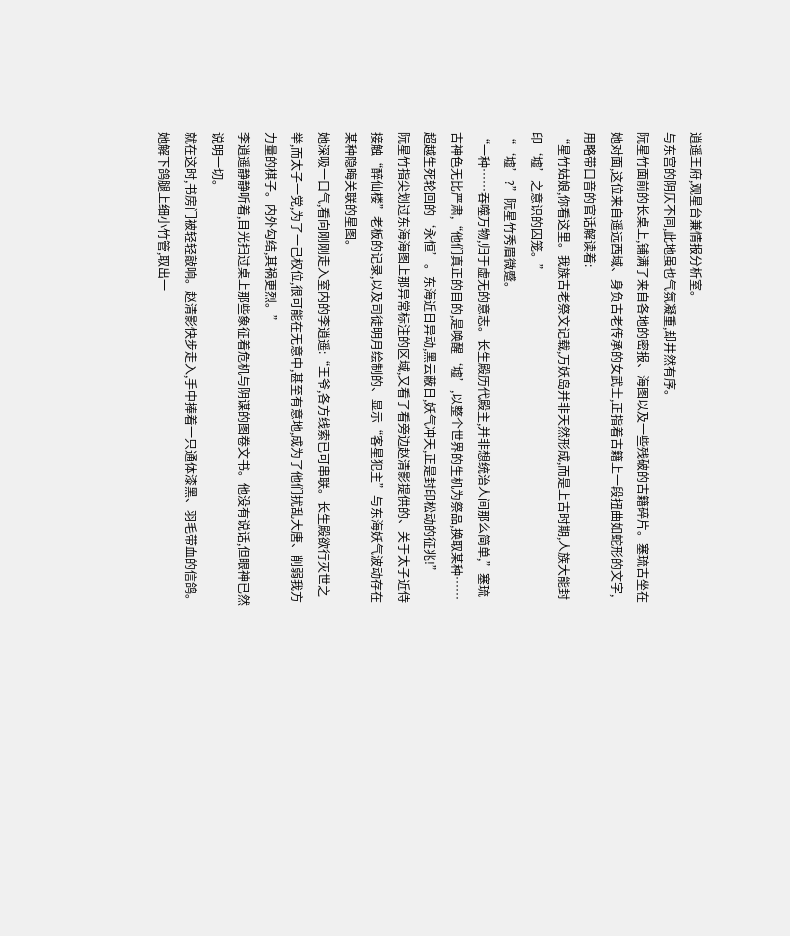逍遥王府,观星台兼情报分析室。
与东宫的阴仄不同,此地虽也气氛凝重,却井然有序。
阮星竹面前的长桌上,铺满了来自各地的密报、海图以及一些残破的古籍碎片。塞琉古坐在她对面,这位来自遥远西域、身负古老传承的女武士,正指着古籍上一段扭曲如蛇形的文字,用略带口音的官话解读着:
“星竹姑娘,你看这里。我族古老祭文记载,万妖岛并非天然形成,而是上古时期,人族大能封印‘墟’之意识的囚笼。”
“‘墟’?”阮星竹秀眉微蹙。
“一种……吞噬万物,归于虚无的意志。长生殿历代殿主,并非想统治人间那么简单,”塞琉古神色无比严肃,“他们真正的目的,是唤醒‘墟’,以整个世界的生机为祭品,换取某种……超越生死轮回的‘永恒’。东海近日异动,黑云蔽日,妖气冲天,正是封印松动的征兆!”
阮星竹指尖划过东海海图上那异常标注的区域,又看了看旁边赵清影提供的、关于太子近侍接触“醉仙楼”老板的记录,以及司徒明月绘制的、显示“客星犯主”与东海妖气波动存在某种隐晦关联的星图。
她深吸一口气,看向刚刚走入室内的李逍遥:“王爷,各方线索已可串联。长生殿欲行灭世之举,而太子一党,为了一己权位,很可能在无意中,甚至有意地,成为了他们扰乱大唐、削弱我方力量的棋子。内外勾结,其祸更烈。”
李逍遥静静听着,目光扫过桌上那些象征着危机与阴谋的图卷文书。他没有说话,但眼神已然说明一切。
就在这时,书房门被轻轻敲响。赵清影快步走入,手中捧着一只通体漆黑、羽毛带血的信鸽。她解下鸽腿上细小竹管,取出一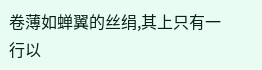卷薄如蝉翼的丝绢,其上只有一行以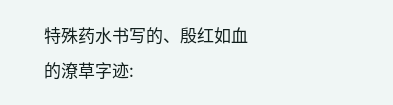特殊药水书写的、殷红如血的潦草字迹: